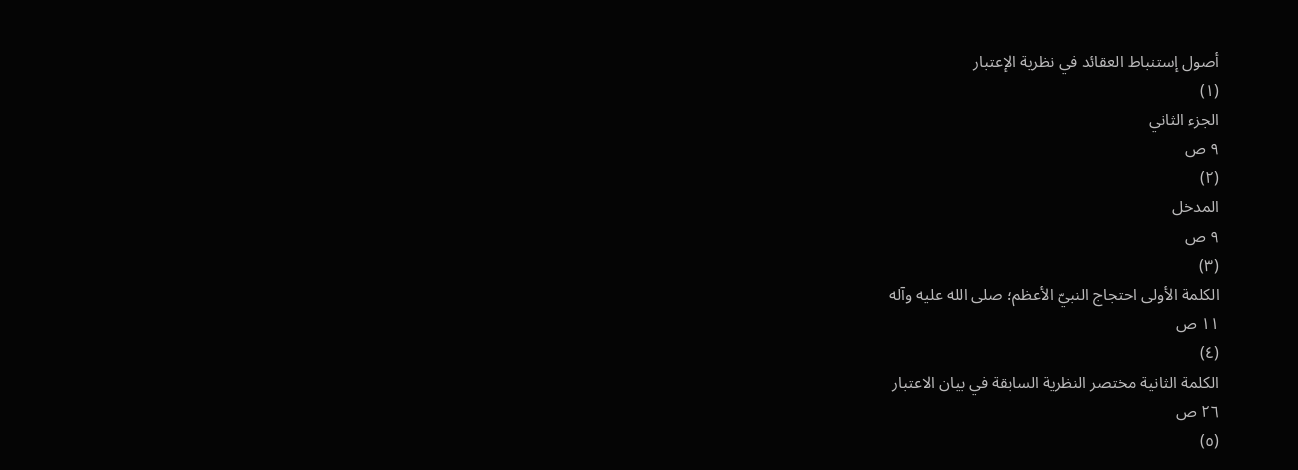أصول إستنباط العقائد في نظرية الإعتبار
(١)
الجزء الثاني
٩ ص
(٢)
المدخل
٩ ص
(٣)
الكلمة الأولى احتجاج النبيّ الأعظم؛ صلى الله عليه وآله
١١ ص
(٤)
الكلمة الثانية مختصر النظرية السابقة في بيان الاعتبار
٢٦ ص
(٥)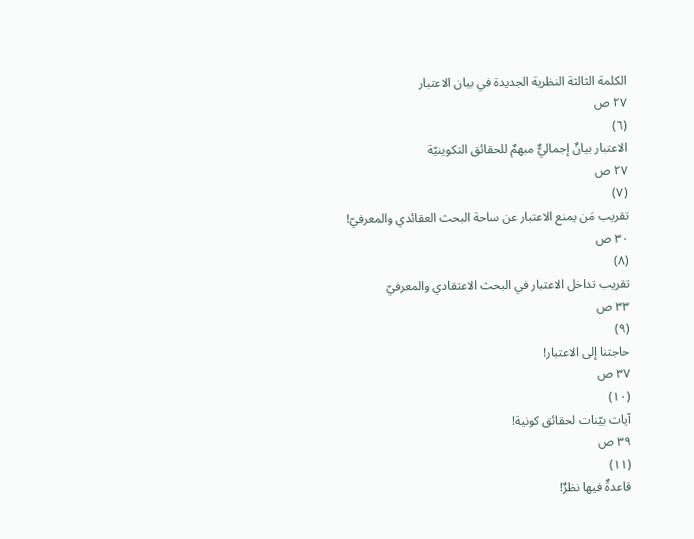الكلمة الثالثة النظرية الجديدة في بيان الاعتبار
٢٧ ص
(٦)
الاعتبار بيانٌ إجماليٌّ مبهمٌ للحقائق التكوينيّة
٢٧ ص
(٧)
تقريب مَن يمنع الاعتبار عن ساحة البحث العقائدي والمعرفيّ!
٣٠ ص
(٨)
تقريب تداخل الاعتبار في البحث الاعتقادي والمعرفيّ
٣٣ ص
(٩)
حاجتنا إلى الاعتبار!
٣٧ ص
(١٠)
آيات بيّنات لحقائق كونية!
٣٩ ص
(١١)
قاعدةٌ فيها نظرٌ!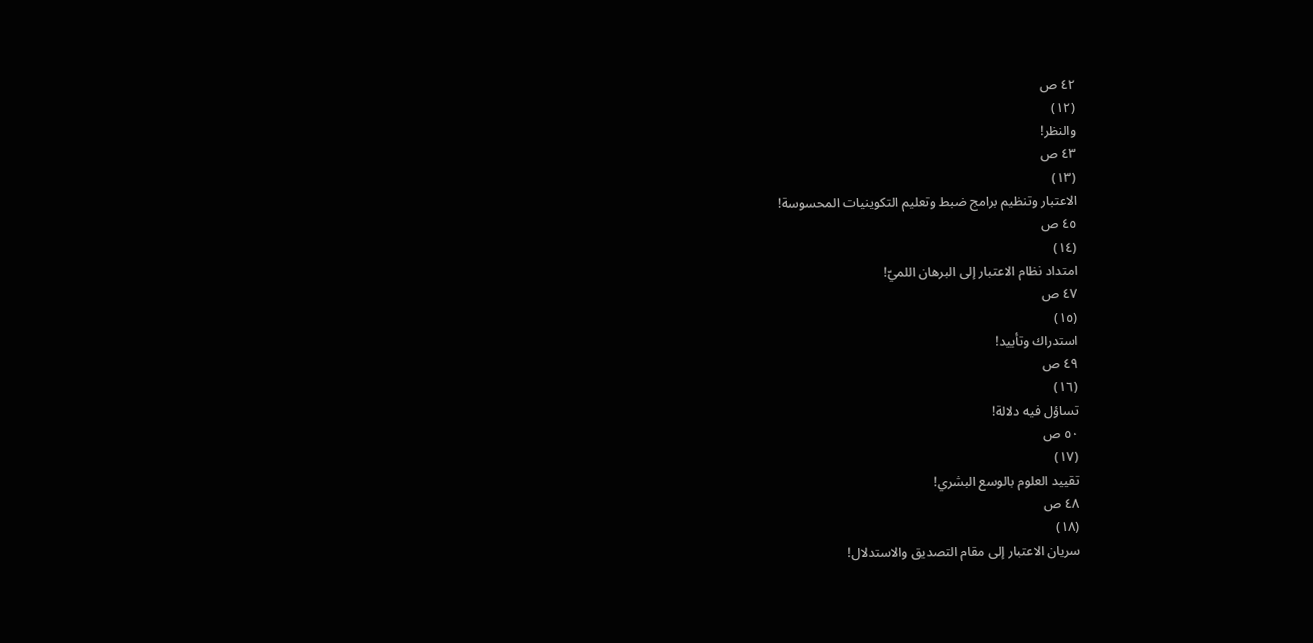٤٢ ص
(١٢)
والنظر!
٤٣ ص
(١٣)
الاعتبار وتنظيم برامج ضبط وتعليم التكوينيات المحسوسة!
٤٥ ص
(١٤)
امتداد نظام الاعتبار إلى البرهان اللميّ!
٤٧ ص
(١٥)
استدراك وتأييد!
٤٩ ص
(١٦)
تساؤل فيه دلالة!
٥٠ ص
(١٧)
تقييد العلوم بالوسع البشري!
٤٨ ص
(١٨)
سريان الاعتبار إلى مقام التصديق والاستدلال!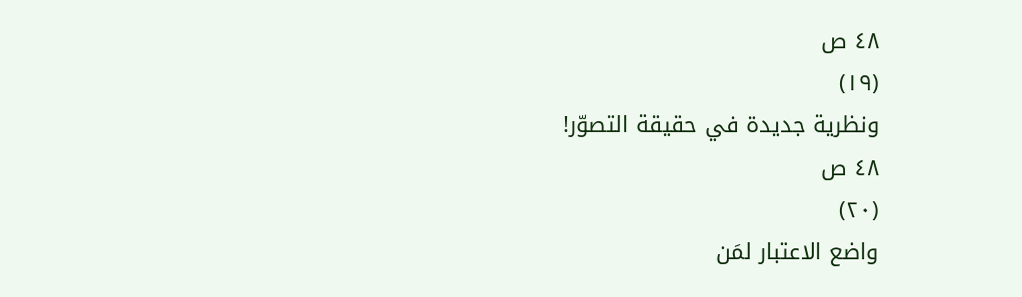٤٨ ص
(١٩)
ونظرية جديدة في حقيقة التصوّر!
٤٨ ص
(٢٠)
واضع الاعتبار لمَن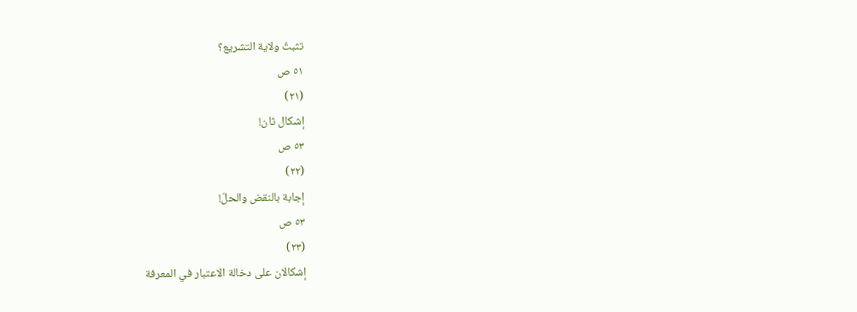تثبتُ ولاية التشريع؟
٥١ ص
(٢١)
إشكال ثان!
٥٣ ص
(٢٢)
إجابة بالنقض والحلّ!
٥٣ ص
(٢٣)
إشكالان على دخالة الاعتبار في المعرفة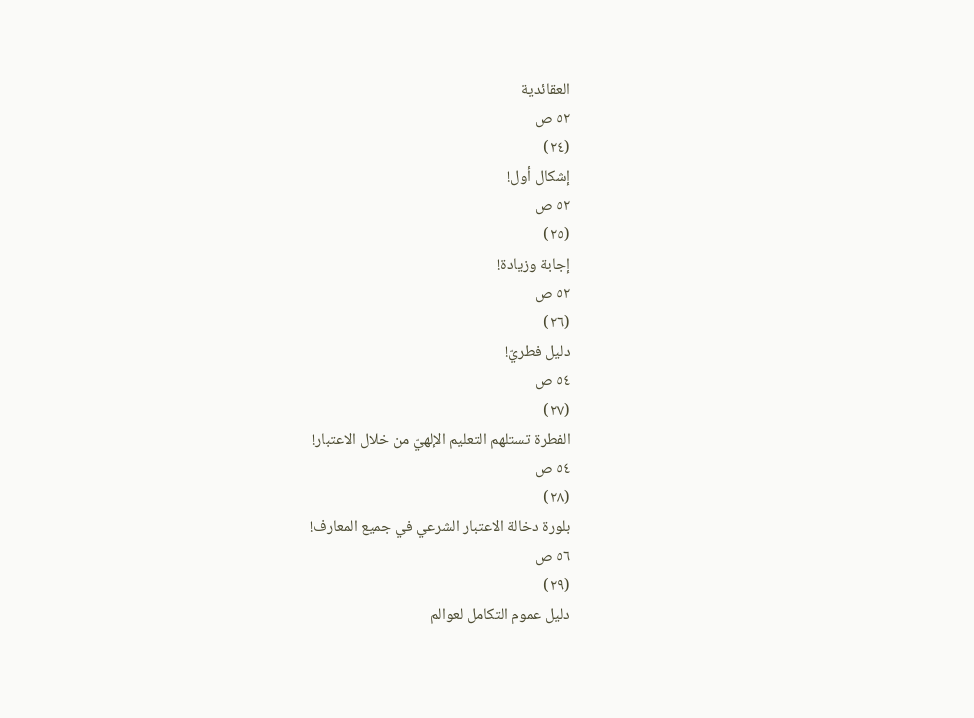العقائدية
٥٢ ص
(٢٤)
إشكال أول!
٥٢ ص
(٢٥)
إجابة وزيادة!
٥٢ ص
(٢٦)
دليل فطريّ!
٥٤ ص
(٢٧)
الفطرة تستلهم التعليم الإلهيّ من خلال الاعتبار!
٥٤ ص
(٢٨)
بلورة دخالة الاعتبار الشرعي في جميع المعارف!
٥٦ ص
(٢٩)
دليل عموم التكامل لعوالم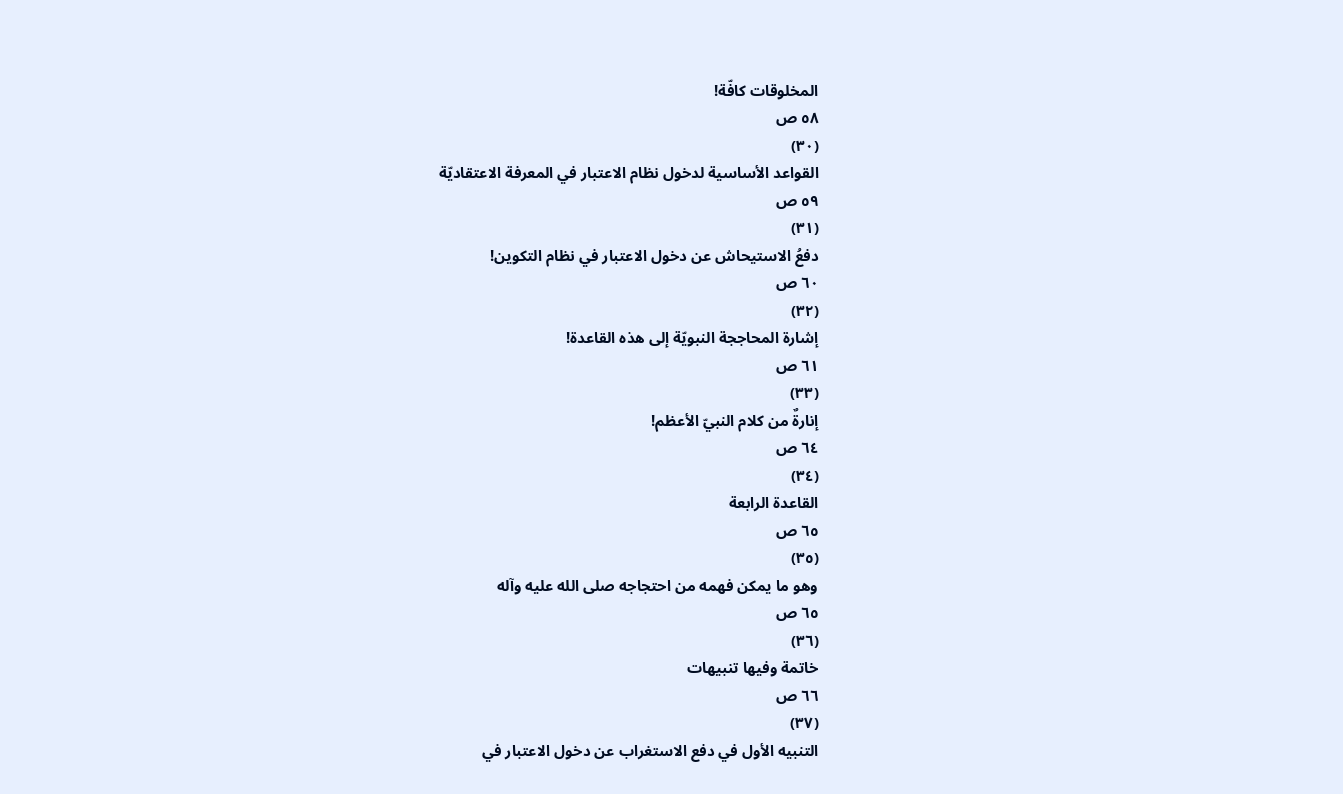المخلوقات كافّة!
٥٨ ص
(٣٠)
القواعد الأساسية لدخول نظام الاعتبار في المعرفة الاعتقاديّة
٥٩ ص
(٣١)
دفعُ الاستيحاش عن دخول الاعتبار في نظام التكوين!
٦٠ ص
(٣٢)
إشارة المحاججة النبويّة إلى هذه القاعدة!
٦١ ص
(٣٣)
إنارةٌ من كلام النبيّ الأعظم!
٦٤ ص
(٣٤)
القاعدة الرابعة
٦٥ ص
(٣٥)
وهو ما يمكن فهمه من احتجاجه صلى الله عليه وآله
٦٥ ص
(٣٦)
خاتمة وفيها تنبيهات
٦٦ ص
(٣٧)
التنبيه الأول في دفع الاستغراب عن دخول الاعتبار في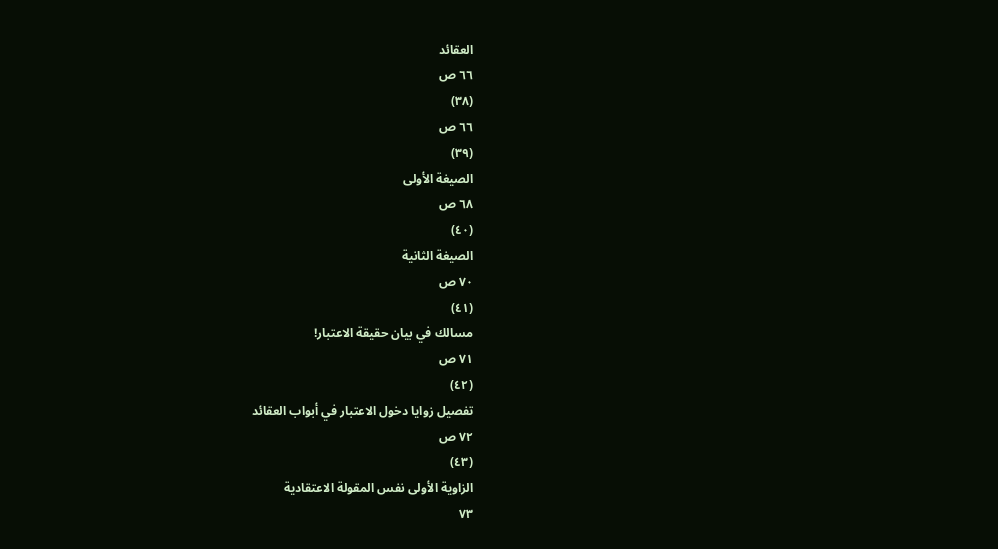العقائد
٦٦ ص
(٣٨)
٦٦ ص
(٣٩)
الصيغة الأولى
٦٨ ص
(٤٠)
الصيغة الثانية
٧٠ ص
(٤١)
مسالك في بيان حقيقة الاعتبار!
٧١ ص
(٤٢)
تفصيل زوايا دخول الاعتبار في أبواب العقائد
٧٢ ص
(٤٣)
الزاوية الأولى نفس المقولة الاعتقادية
٧٣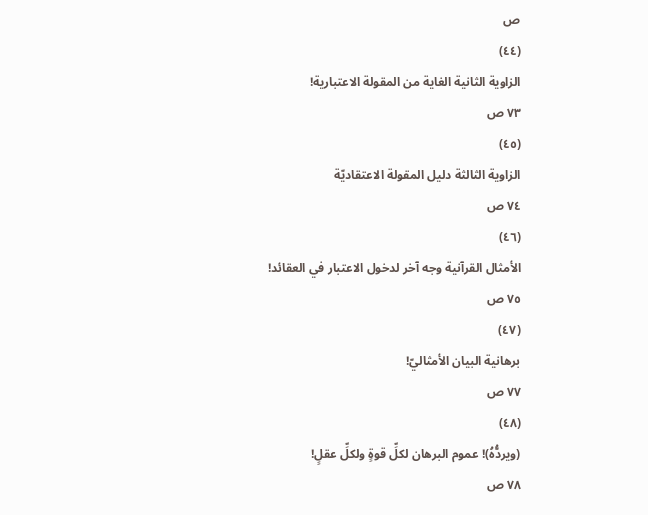ص
(٤٤)
الزاوية الثانية الغاية من المقولة الاعتبارية!
٧٣ ص
(٤٥)
الزاوية الثالثة دليل المقولة الاعتقاديّة
٧٤ ص
(٤٦)
الأمثال القرآنية وجه آخر لدخول الاعتبار في العقائد!
٧٥ ص
(٤٧)
برهانية البيان الأمثاليّ!
٧٧ ص
(٤٨)
(ويردُّهُ)! عموم البرهان لكلِّ قوةٍ ولكلِّ عقلٍ!
٧٨ ص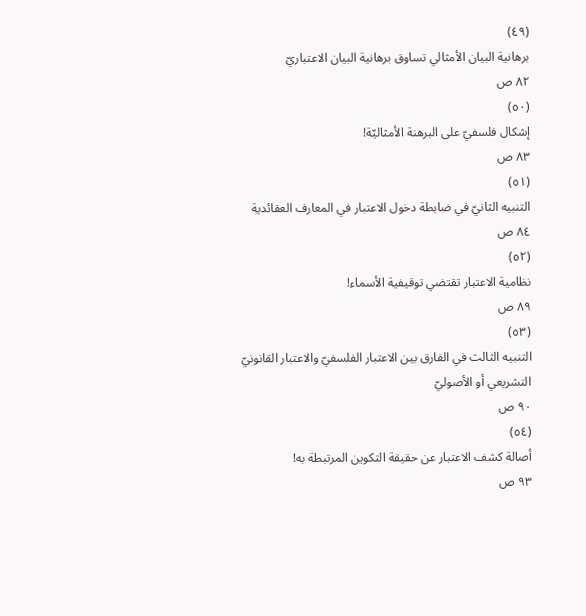(٤٩)
برهانية البيان الأمثالي تساوق برهانية البيان الاعتباريّ
٨٢ ص
(٥٠)
إشكال فلسفيّ على البرهنة الأمثاليّة!
٨٣ ص
(٥١)
التنبيه الثانيّ في ضابطة دخول الاعتبار في المعارف العقائدية
٨٤ ص
(٥٢)
نظامية الاعتبار تقتضي توقيفية الأسماء!
٨٩ ص
(٥٣)
التنبيه الثالث في الفارق بين الاعتبار الفلسفيّ والاعتبار القانونيّ التشريعي أو الأصوليّ
٩٠ ص
(٥٤)
أصالة كشف الاعتبار عن حقيقة التكوين المرتبطة به!
٩٣ ص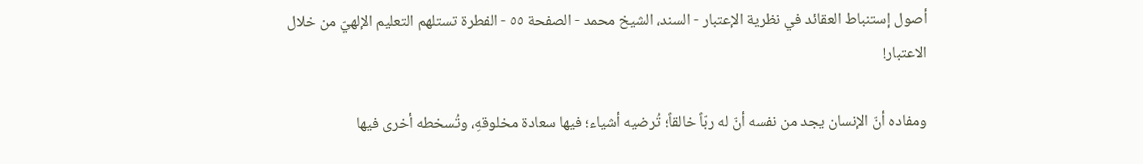أصول إستنباط العقائد في نظرية الإعتبار - السند، الشيخ محمد - الصفحة ٥٥ - الفطرة تستلهم التعليم الإلهيّ من خلال الاعتبار!

ومفاده أنّ الإنسان يجد من نفسه أنّ له ربّاً خالقاً؛ تُرضيه أشياء؛ فيها سعادة مخلوقهِ، وتُسخطه أخرى فيها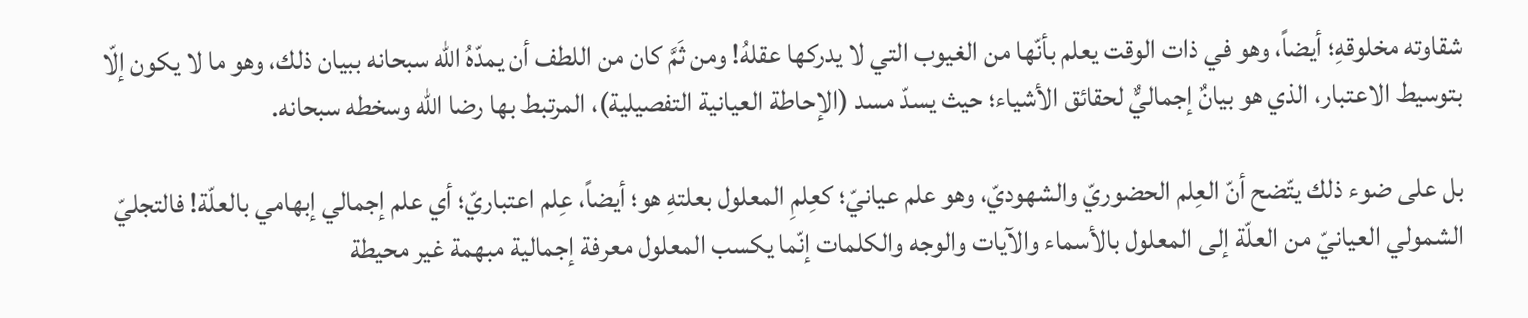شقاوته مخلوقهِ؛ أيضاً، وهو في ذات الوقت يعلم بأنّها من الغيوب التي لا يدركها عقلهُ! ومن ثَمَّ كان من اللطف أن يمدّهُ الله سبحانه ببيان ذلك، وهو ما لا يكون إلّا بتوسيط الاعتبار، الذي هو بيانٌ إجماليٌّ لحقائق الأشياء؛ حيث يسدّ مسد (الإحاطة العيانية التفصيلية)، المرتبط بها رضا الله وسخطه سبحانه.

بل على ضوء ذلك يتّضح أنّ العِلم الحضوريّ والشهوديّ، وهو علم عيانيّ؛ كعِلمِ المعلول بعلتهِ هو؛ أيضاً، عِلم اعتباريّ؛ أي علم إجمالي إبهامي بالعلّة! فالتجليّ الشمولي العيانيّ من العلّة إلى المعلول بالأسماء والآيات والوجه والكلمات إنّما يكسب المعلول معرفة إجمالية مبهمة غير محيطة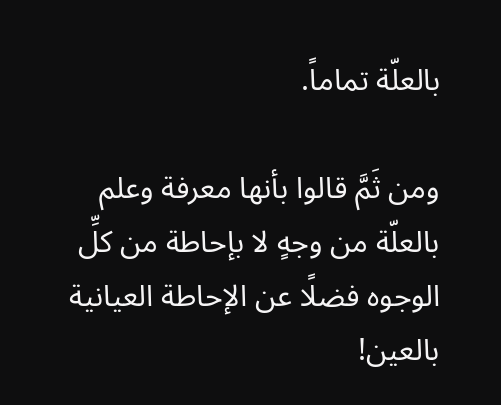بالعلّة تماماً.

ومن ثَمَّ قالوا بأنها معرفة وعلم بالعلّة من وجهٍ لا بإحاطة من كلِّ الوجوه فضلًا عن الإحاطة العيانية بالعين!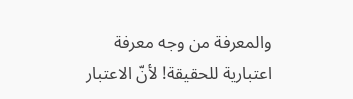والمعرفة من وجه معرفة اعتبارية للحقيقة! لأنّ الاعتبار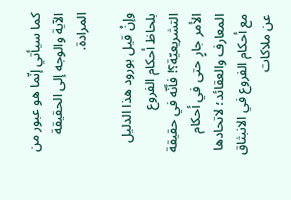كما سيأتي إنّما هو عبور من الآية والوجه إلى الحقيقة المرادة.

وإنْ قيل بورود هذا الدليل بلحاظ أحكام الفروع التشريعيّة؟! فأنّه في حقيقة الأمر جارٍ حتى في أحكام المعارف والعقائد؛ لاتحادها مع أحكام الفروع في الانبثاق عن ملاكات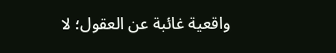واقعية غائبة عن العقول؛ لا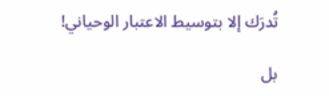تُدرَك إلا بتوسيط الاعتبار الوحياني!

بل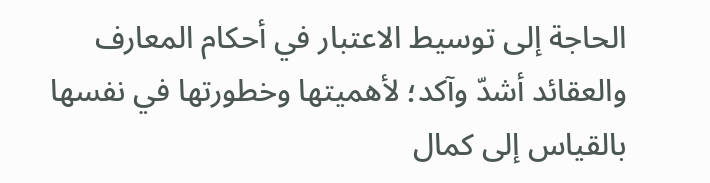الحاجة إلى توسيط الاعتبار في أحكام المعارف والعقائد أشدّ وآكد؛ لأهميتها وخطورتها في نفسها بالقياس إلى كمال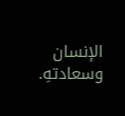الإنسان وسعادتهِ.